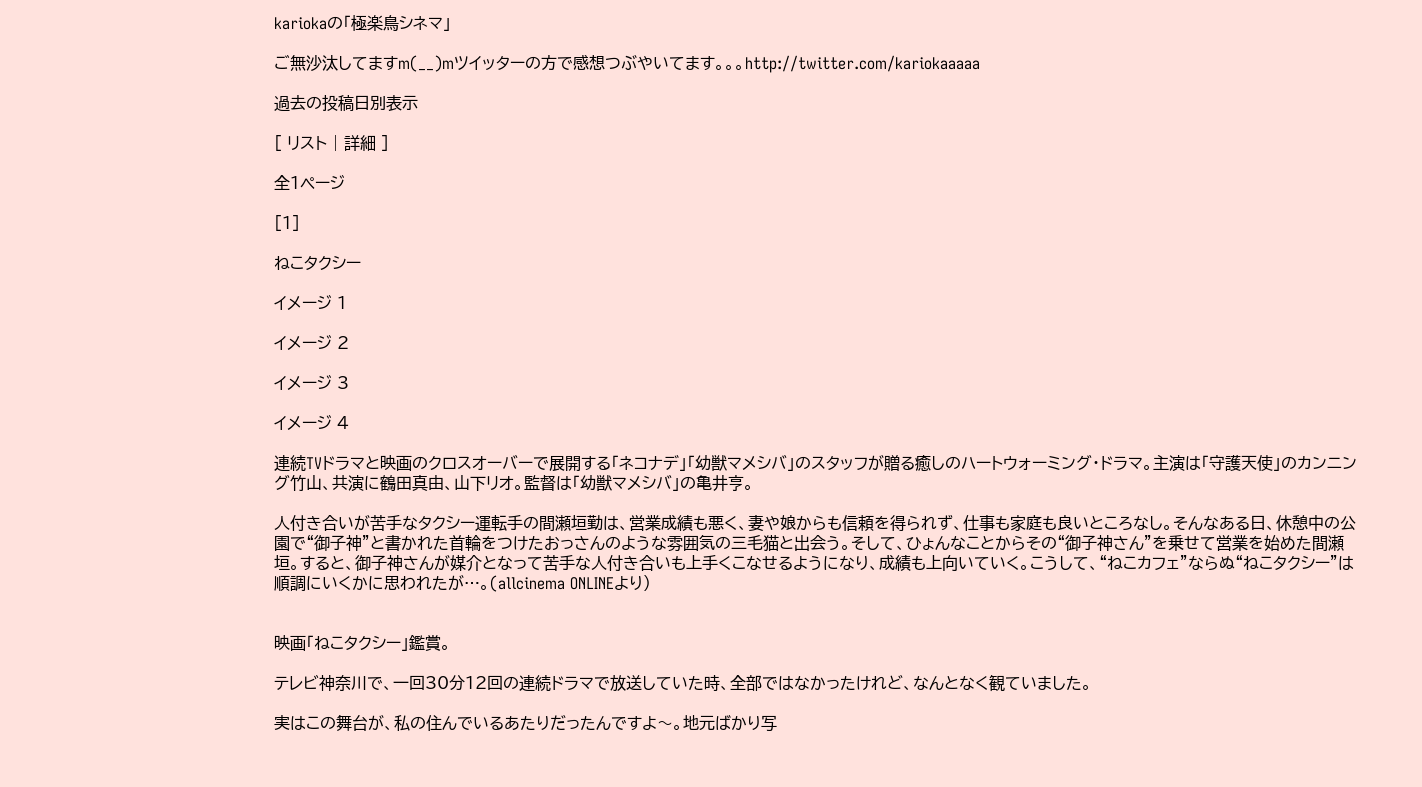kariokaの「極楽鳥シネマ」

ご無沙汰してますm(__)mツイッターの方で感想つぶやいてます。。。http://twitter.com/kariokaaaaa

過去の投稿日別表示

[ リスト | 詳細 ]

全1ページ

[1]

ねこタクシー

イメージ 1

イメージ 2

イメージ 3

イメージ 4

連続TVドラマと映画のクロスオーバーで展開する「ネコナデ」「幼獣マメシバ」のスタッフが贈る癒しのハートウォーミング・ドラマ。主演は「守護天使」のカンニング竹山、共演に鶴田真由、山下リオ。監督は「幼獣マメシバ」の亀井亨。

人付き合いが苦手なタクシー運転手の間瀬垣勤は、営業成績も悪く、妻や娘からも信頼を得られず、仕事も家庭も良いところなし。そんなある日、休憩中の公園で“御子神”と書かれた首輪をつけたおっさんのような雰囲気の三毛猫と出会う。そして、ひょんなことからその“御子神さん”を乗せて営業を始めた間瀬垣。すると、御子神さんが媒介となって苦手な人付き合いも上手くこなせるようになり、成績も上向いていく。こうして、“ねこカフェ”ならぬ“ねこタクシー”は順調にいくかに思われたが…。(allcinema ONLINEより)


映画「ねこタクシー」鑑賞。

テレビ神奈川で、一回30分12回の連続ドラマで放送していた時、全部ではなかったけれど、なんとなく観ていました。

実はこの舞台が、私の住んでいるあたりだったんですよ〜。地元ばかり写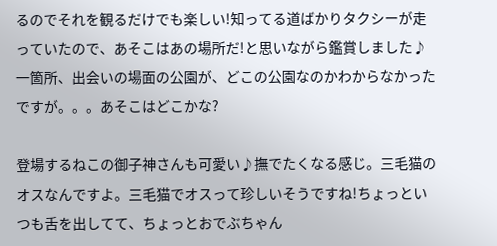るのでそれを観るだけでも楽しい!知ってる道ばかりタクシーが走っていたので、あそこはあの場所だ!と思いながら鑑賞しました♪
一箇所、出会いの場面の公園が、どこの公園なのかわからなかったですが。。。あそこはどこかな?

登場するねこの御子神さんも可愛い♪撫でたくなる感じ。三毛猫のオスなんですよ。三毛猫でオスって珍しいそうですね!ちょっといつも舌を出してて、ちょっとおでぶちゃん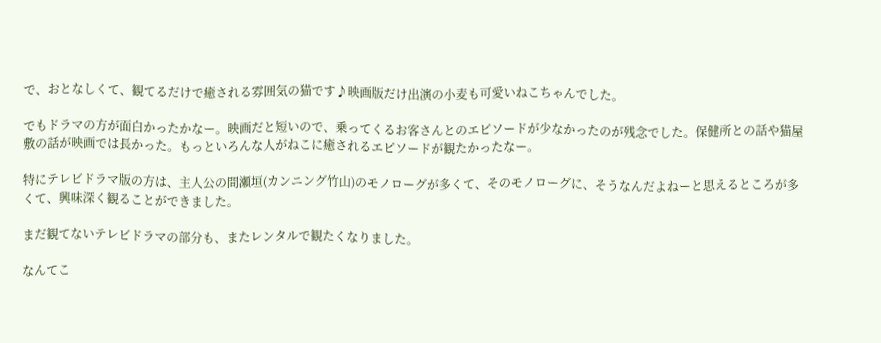で、おとなしくて、観てるだけで癒される雰囲気の猫です♪映画版だけ出演の小麦も可愛いねこちゃんでした。

でもドラマの方が面白かったかなー。映画だと短いので、乗ってくるお客さんとのエピソードが少なかったのが残念でした。保健所との話や猫屋敷の話が映画では長かった。もっといろんな人がねこに癒されるエピソードが観たかったなー。

特にテレビドラマ版の方は、主人公の間瀬垣(カンニング竹山)のモノローグが多くて、そのモノローグに、そうなんだよねーと思えるところが多くて、興味深く観ることができました。

まだ観てないテレビドラマの部分も、またレンタルで観たくなりました。

なんてこ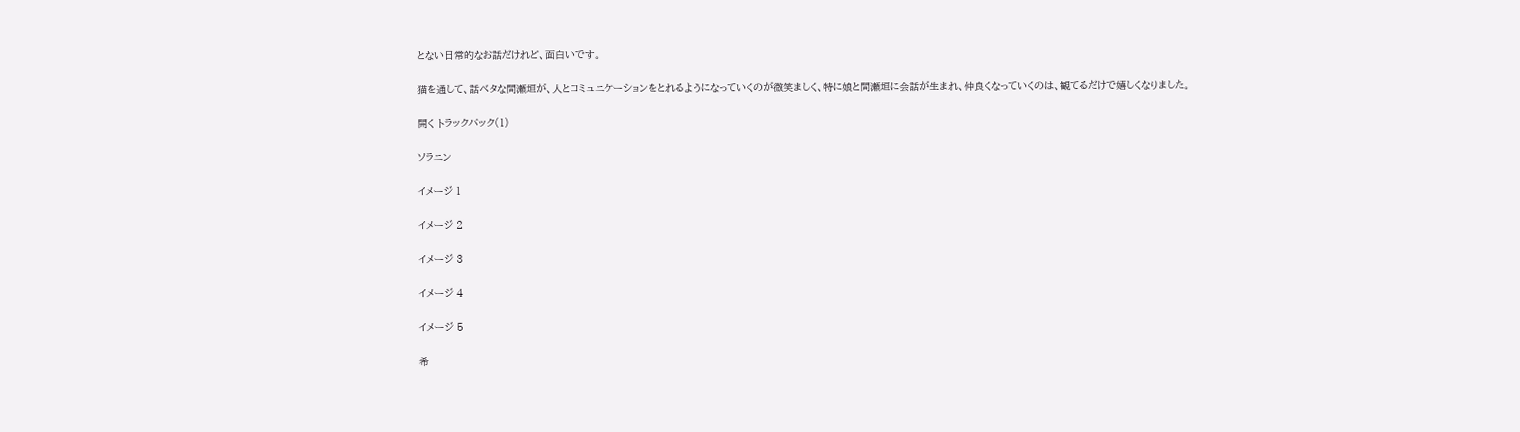とない日常的なお話だけれど、面白いです。

猫を通して、話ベタな間瀬垣が、人とコミュニケーションをとれるようになっていくのが微笑ましく、特に娘と間瀬垣に会話が生まれ、仲良くなっていくのは、観てるだけで嬉しくなりました。

開く トラックバック(1)

ソラニン

イメージ 1

イメージ 2

イメージ 3

イメージ 4

イメージ 5

希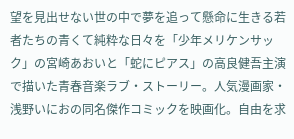望を見出せない世の中で夢を追って懸命に生きる若者たちの青くて純粋な日々を「少年メリケンサック」の宮崎あおいと「蛇にピアス」の高良健吾主演で描いた青春音楽ラブ・ストーリー。人気漫画家・浅野いにおの同名傑作コミックを映画化。自由を求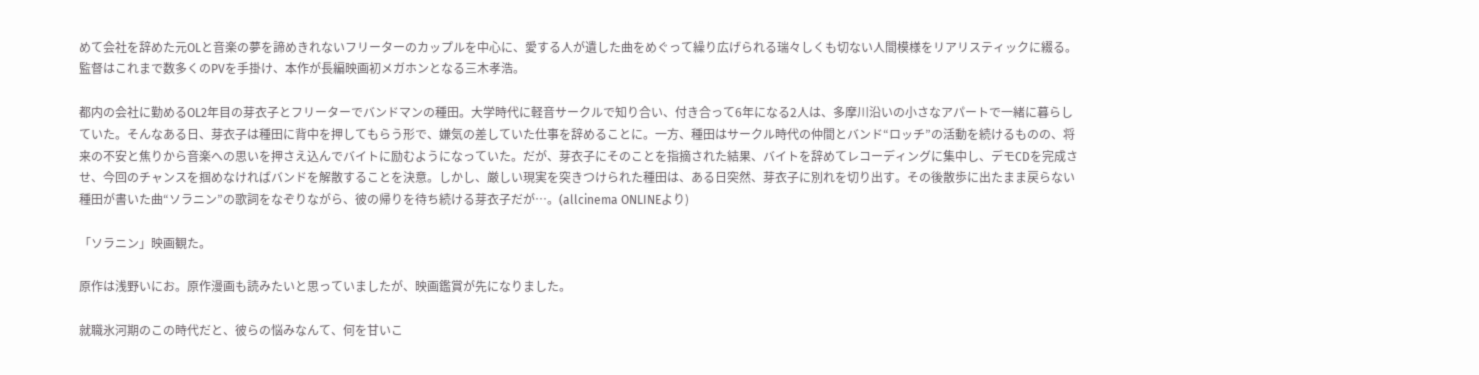めて会社を辞めた元OLと音楽の夢を諦めきれないフリーターのカップルを中心に、愛する人が遺した曲をめぐって繰り広げられる瑞々しくも切ない人間模様をリアリスティックに綴る。監督はこれまで数多くのPVを手掛け、本作が長編映画初メガホンとなる三木孝浩。

都内の会社に勤めるOL2年目の芽衣子とフリーターでバンドマンの種田。大学時代に軽音サークルで知り合い、付き合って6年になる2人は、多摩川沿いの小さなアパートで一緒に暮らしていた。そんなある日、芽衣子は種田に背中を押してもらう形で、嫌気の差していた仕事を辞めることに。一方、種田はサークル時代の仲間とバンド“ロッチ”の活動を続けるものの、将来の不安と焦りから音楽への思いを押さえ込んでバイトに励むようになっていた。だが、芽衣子にそのことを指摘された結果、バイトを辞めてレコーディングに集中し、デモCDを完成させ、今回のチャンスを掴めなければバンドを解散することを決意。しかし、厳しい現実を突きつけられた種田は、ある日突然、芽衣子に別れを切り出す。その後散歩に出たまま戻らない種田が書いた曲“ソラニン”の歌詞をなぞりながら、彼の帰りを待ち続ける芽衣子だが…。(allcinema ONLINEより)

「ソラニン」映画観た。

原作は浅野いにお。原作漫画も読みたいと思っていましたが、映画鑑賞が先になりました。

就職氷河期のこの時代だと、彼らの悩みなんて、何を甘いこ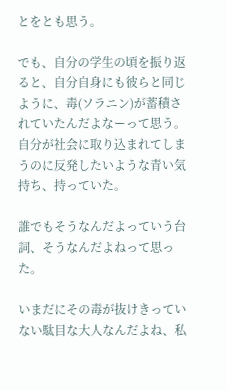とをとも思う。

でも、自分の学生の頃を振り返ると、自分自身にも彼らと同じように、毒(ソラニン)が蓄積されていたんだよなーって思う。自分が社会に取り込まれてしまうのに反発したいような青い気持ち、持っていた。

誰でもそうなんだよっていう台詞、そうなんだよねって思った。

いまだにその毒が抜けきっていない駄目な大人なんだよね、私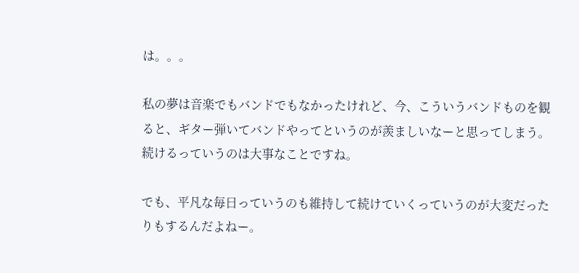は。。。

私の夢は音楽でもバンドでもなかったけれど、今、こういうバンドものを観ると、ギター弾いてバンドやってというのが羨ましいなーと思ってしまう。続けるっていうのは大事なことですね。

でも、平凡な毎日っていうのも維持して続けていくっていうのが大変だったりもするんだよねー。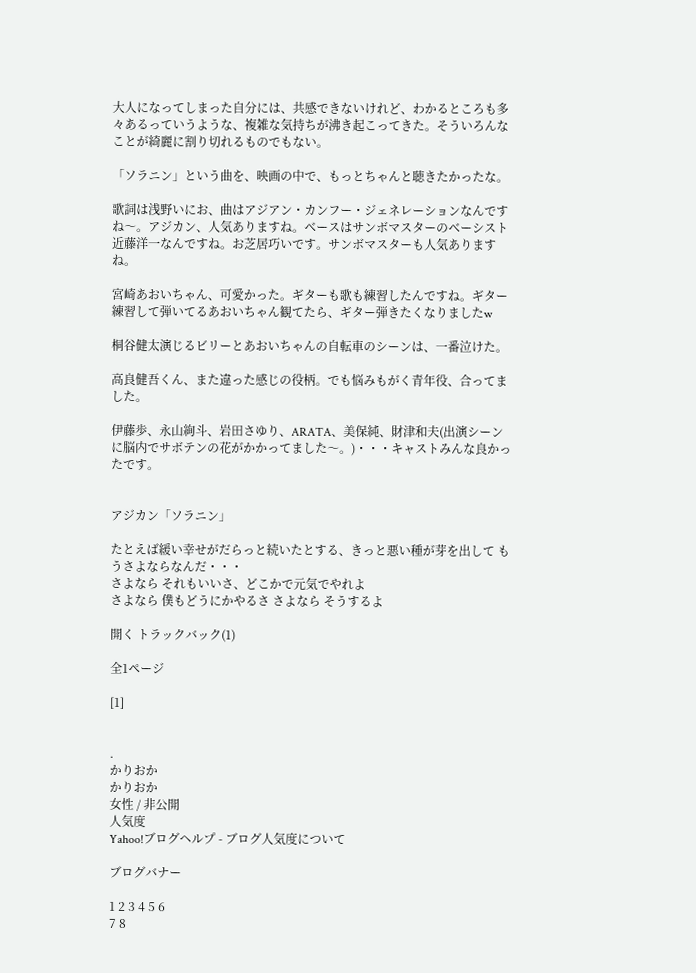大人になってしまった自分には、共感できないけれど、わかるところも多々あるっていうような、複雑な気持ちが沸き起こってきた。そういろんなことが綺麗に割り切れるものでもない。

「ソラニン」という曲を、映画の中で、もっとちゃんと聴きたかったな。

歌詞は浅野いにお、曲はアジアン・カンフー・ジェネレーションなんですね〜。アジカン、人気ありますね。ベースはサンボマスターのベーシスト近藤洋一なんですね。お芝居巧いです。サンボマスターも人気ありますね。

宮崎あおいちゃん、可愛かった。ギターも歌も練習したんですね。ギター練習して弾いてるあおいちゃん観てたら、ギター弾きたくなりましたw

桐谷健太演じるビリーとあおいちゃんの自転車のシーンは、一番泣けた。

高良健吾くん、また違った感じの役柄。でも悩みもがく青年役、合ってました。

伊藤歩、永山絢斗、岩田さゆり、ARATA、美保純、財津和夫(出演シーンに脳内でサボテンの花がかかってました〜。)・・・キャストみんな良かったです。


アジカン「ソラニン」

たとえば緩い幸せがだらっと続いたとする、きっと悪い種が芽を出して もうさよならなんだ・・・
さよなら それもいいさ、どこかで元気でやれよ
さよなら 僕もどうにかやるさ さよなら そうするよ

開く トラックバック(1)

全1ページ

[1]


.
かりおか
かりおか
女性 / 非公開
人気度
Yahoo!ブログヘルプ - ブログ人気度について

ブログバナー

1 2 3 4 5 6
7 8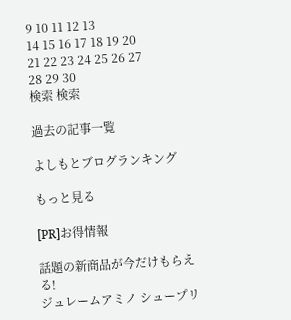9 10 11 12 13
14 15 16 17 18 19 20
21 22 23 24 25 26 27
28 29 30
検索 検索

過去の記事一覧

よしもとブログランキング

もっと見る

[PR]お得情報

話題の新商品が今だけもらえる!
ジュレームアミノ シュープリ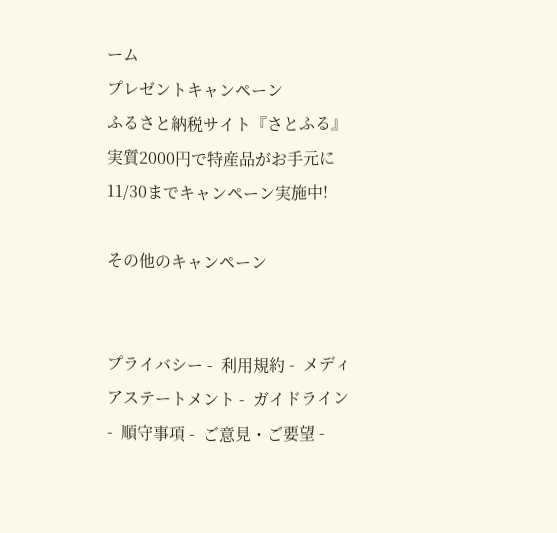ーム
プレゼントキャンペーン
ふるさと納税サイト『さとふる』
実質2000円で特産品がお手元に
11/30までキャンペーン実施中!

その他のキャンペーン


プライバシー -  利用規約 -  メディアステートメント -  ガイドライン -  順守事項 -  ご意見・ご要望 -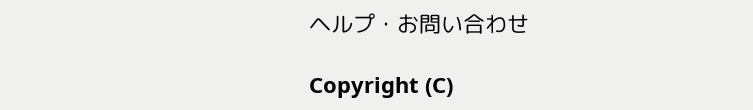ヘルプ・お問い合わせ

Copyright (C)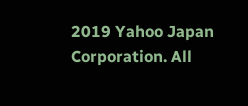2019 Yahoo Japan Corporation. All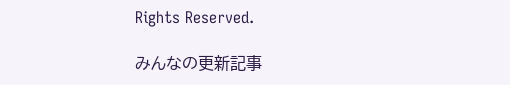Rights Reserved.

みんなの更新記事